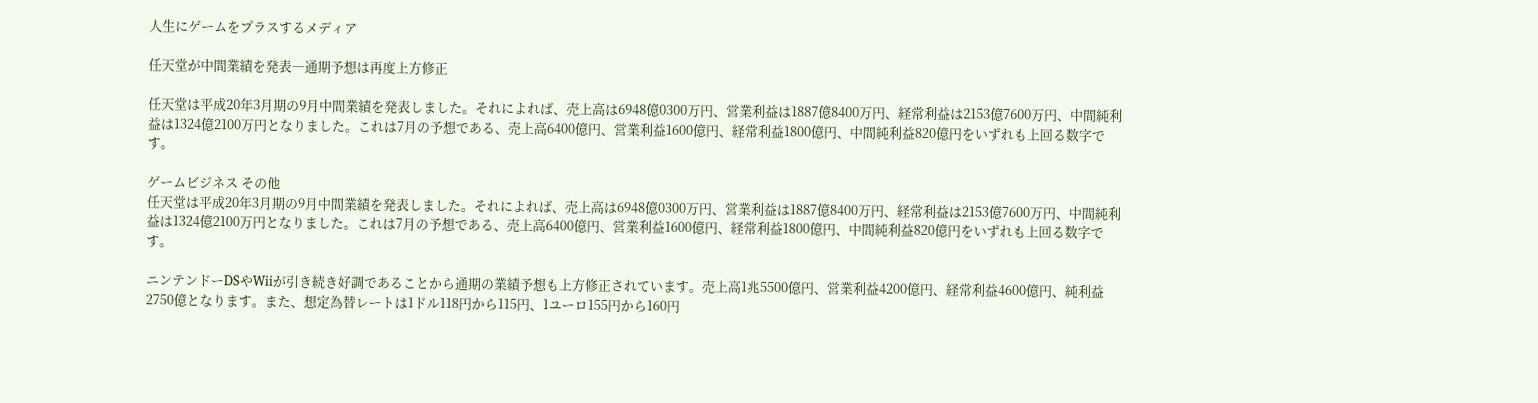人生にゲームをプラスするメディア

任天堂が中間業績を発表―通期予想は再度上方修正

任天堂は平成20年3月期の9月中間業績を発表しました。それによれば、売上高は6948億0300万円、営業利益は1887億8400万円、経常利益は2153億7600万円、中間純利益は1324億2100万円となりました。これは7月の予想である、売上高6400億円、営業利益1600億円、経常利益1800億円、中間純利益820億円をいずれも上回る数字です。

ゲームビジネス その他
任天堂は平成20年3月期の9月中間業績を発表しました。それによれば、売上高は6948億0300万円、営業利益は1887億8400万円、経常利益は2153億7600万円、中間純利益は1324億2100万円となりました。これは7月の予想である、売上高6400億円、営業利益1600億円、経常利益1800億円、中間純利益820億円をいずれも上回る数字です。

ニンテンドーDSやWiiが引き続き好調であることから通期の業績予想も上方修正されています。売上高1兆5500億円、営業利益4200億円、経常利益4600億円、純利益2750億となります。また、想定為替レートは1ドル118円から115円、1ユーロ155円から160円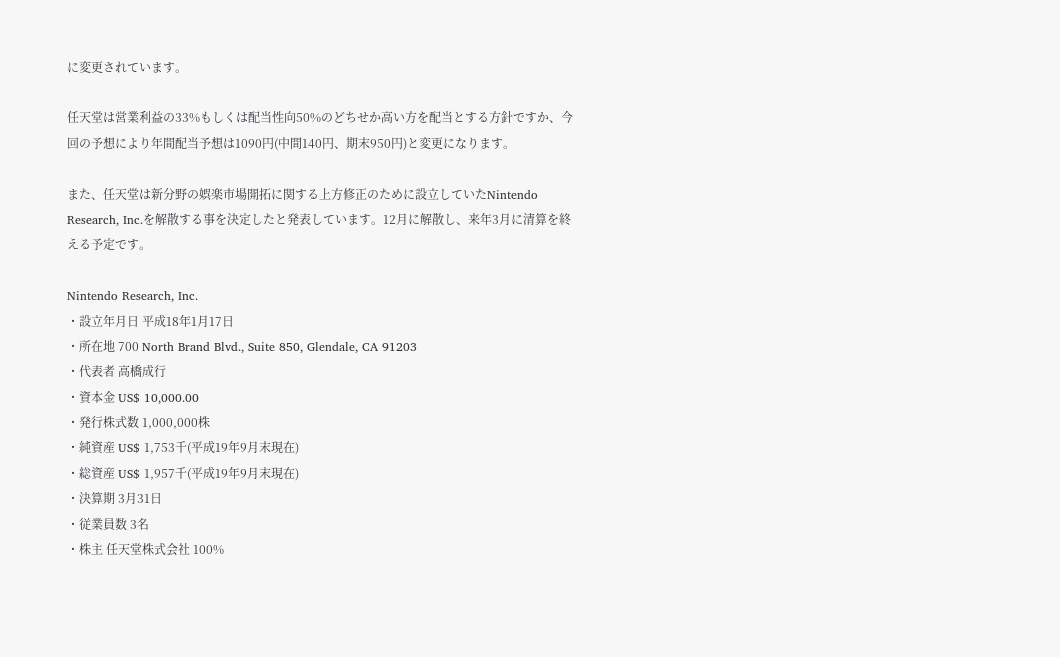に変更されています。

任天堂は営業利益の33%もしくは配当性向50%のどちせか高い方を配当とする方針ですか、今回の予想により年間配当予想は1090円(中間140円、期末950円)と変更になります。

また、任天堂は新分野の娯楽市場開拓に関する上方修正のために設立していたNintendo Research, Inc.を解散する事を決定したと発表しています。12月に解散し、来年3月に清算を終える予定です。

Nintendo Research, Inc.
・設立年月日 平成18年1月17日
・所在地 700 North Brand Blvd., Suite 850, Glendale, CA 91203
・代表者 高橋成行
・資本金 US$ 10,000.00
・発行株式数 1,000,000株
・純資産 US$ 1,753千(平成19年9月末現在)
・総資産 US$ 1,957千(平成19年9月末現在)
・決算期 3月31日
・従業員数 3名
・株主 任天堂株式会社 100%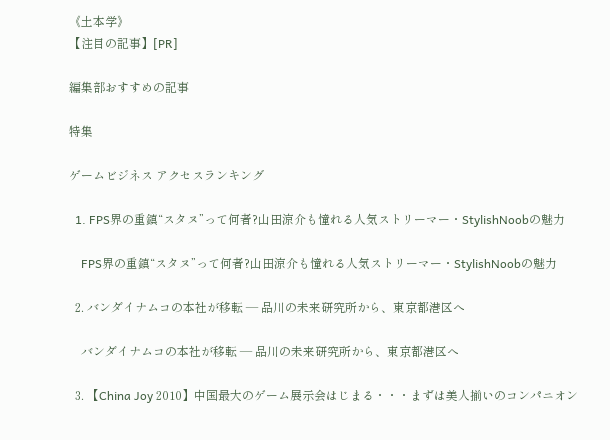《土本学》
【注目の記事】[PR]

編集部おすすめの記事

特集

ゲームビジネス アクセスランキング

  1. FPS界の重鎮“スタヌ”って何者?山田涼介も憧れる人気ストリーマー・StylishNoobの魅力

    FPS界の重鎮“スタヌ”って何者?山田涼介も憧れる人気ストリーマー・StylishNoobの魅力

  2. バンダイナムコの本社が移転 ― 品川の未来研究所から、東京都港区へ

    バンダイナムコの本社が移転 ― 品川の未来研究所から、東京都港区へ

  3. 【China Joy 2010】中国最大のゲーム展示会はじまる・・・まずは美人揃いのコンパニオン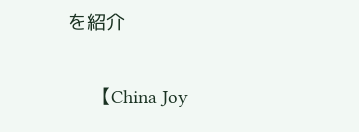を紹介

    【China Joy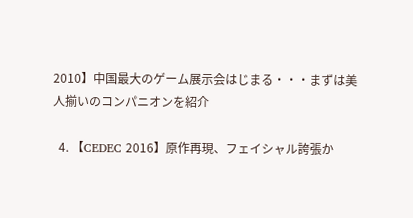2010】中国最大のゲーム展示会はじまる・・・まずは美人揃いのコンパニオンを紹介

  4. 【CEDEC 2016】原作再現、フェイシャル誇張か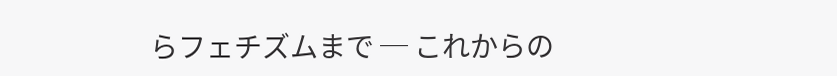らフェチズムまで ─ これからの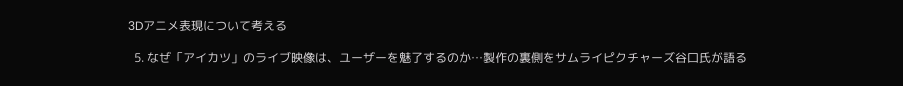3Dアニメ表現について考える

  5. なぜ「アイカツ」のライブ映像は、ユーザーを魅了するのか…製作の裏側をサムライピクチャーズ谷口氏が語る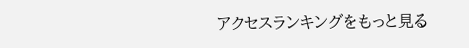アクセスランキングをもっと見る